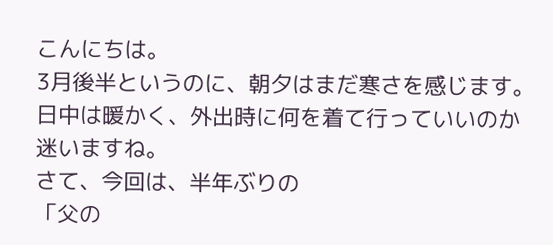こんにちは。
3月後半というのに、朝夕はまだ寒さを感じます。
日中は暖かく、外出時に何を着て行っていいのか迷いますね。
さて、今回は、半年ぶりの
「父の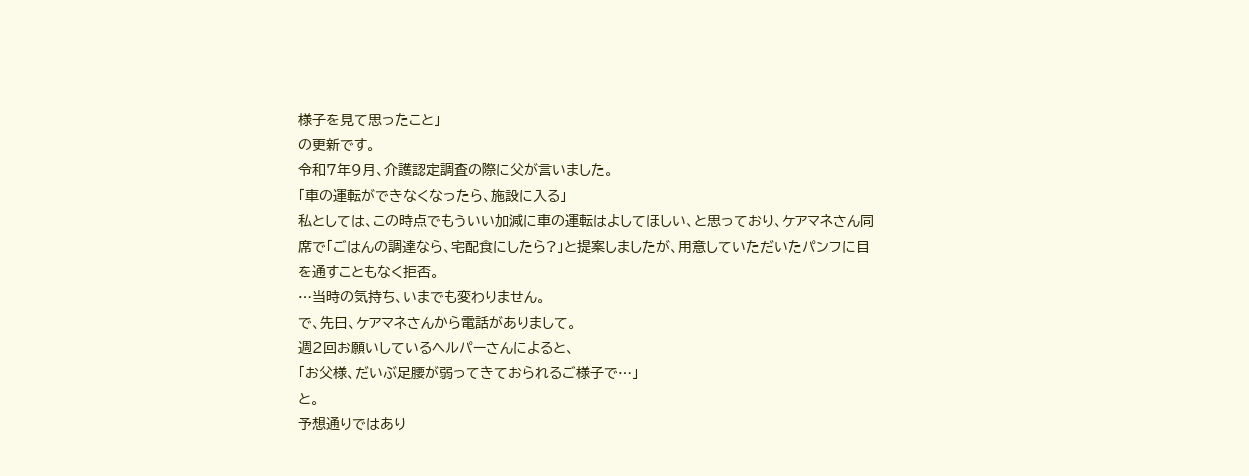様子を見て思ったこと」
の更新です。
令和7年9月、介護認定調査の際に父が言いました。
「車の運転ができなくなったら、施設に入る」
私としては、この時点でもういい加減に車の運転はよしてほしい、と思っており、ケアマネさん同席で「ごはんの調達なら、宅配食にしたら?」と提案しましたが、用意していただいたパンフに目を通すこともなく拒否。
…当時の気持ち、いまでも変わりません。
で、先日、ケアマネさんから電話がありまして。
週2回お願いしているヘルパーさんによると、
「お父様、だいぶ足腰が弱ってきておられるご様子で…」
と。
予想通りではあり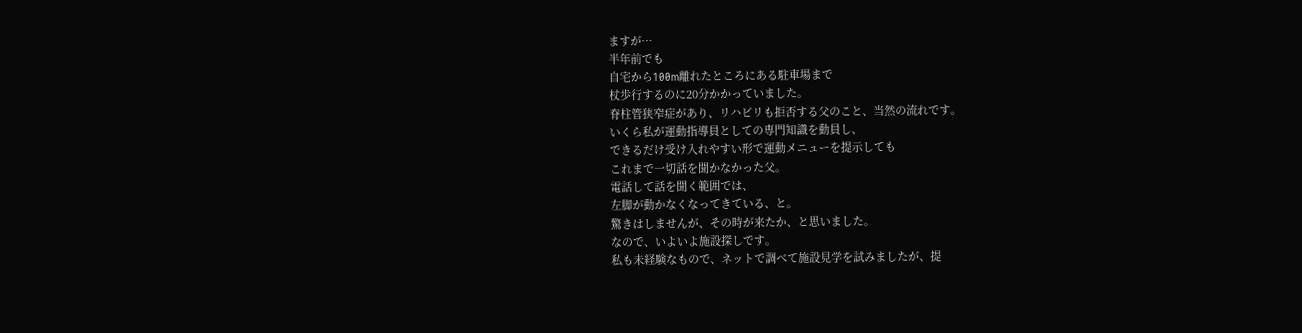ますが…
半年前でも
自宅から100m離れたところにある駐車場まで
杖歩行するのに20分かかっていました。
脊柱管狭窄症があり、リハビリも拒否する父のこと、当然の流れです。
いくら私が運動指導員としての専門知識を動員し、
できるだけ受け入れやすい形で運動メニューを提示しても
これまで一切話を聞かなかった父。
電話して話を聞く範囲では、
左脚が動かなくなってきている、と。
驚きはしませんが、その時が来たか、と思いました。
なので、いよいよ施設探しです。
私も未経験なもので、ネットで調べて施設見学を試みましたが、提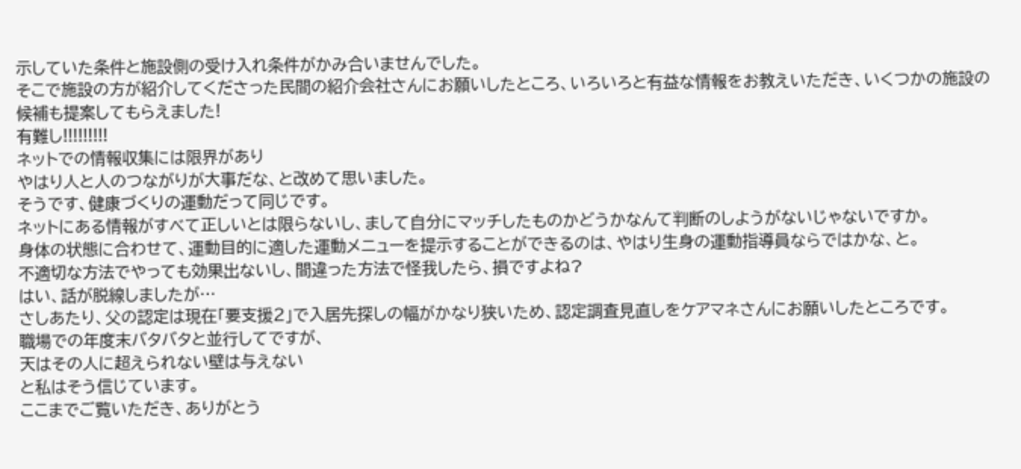示していた条件と施設側の受け入れ条件がかみ合いませんでした。
そこで施設の方が紹介してくださった民間の紹介会社さんにお願いしたところ、いろいろと有益な情報をお教えいただき、いくつかの施設の候補も提案してもらえました!
有難し!!!!!!!!!
ネットでの情報収集には限界があり
やはり人と人のつながりが大事だな、と改めて思いました。
そうです、健康づくりの運動だって同じです。
ネットにある情報がすべて正しいとは限らないし、まして自分にマッチしたものかどうかなんて判断のしようがないじゃないですか。
身体の状態に合わせて、運動目的に適した運動メニューを提示することができるのは、やはり生身の運動指導員ならではかな、と。
不適切な方法でやっても効果出ないし、間違った方法で怪我したら、損ですよね?
はい、話が脱線しましたが…
さしあたり、父の認定は現在「要支援2」で入居先探しの幅がかなり狭いため、認定調査見直しをケアマネさんにお願いしたところです。
職場での年度末バタバタと並行してですが、
天はその人に超えられない壁は与えない
と私はそう信じています。
ここまでご覧いただき、ありがとう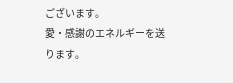ございます。
愛・感謝のエネルギーを送ります。